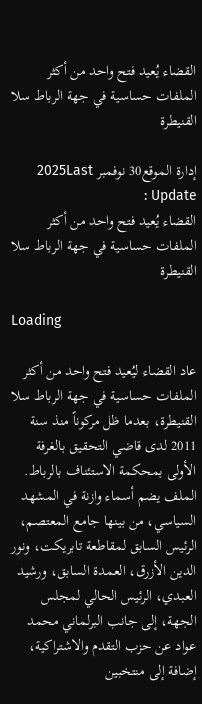القضاء يُعيد فتح واحد من أكثر الملفات حساسية في جهة الرباط سلا القنيطرة

إدارة الموقع30 نوفمبر 2025Last Update :
القضاء يُعيد فتح واحد من أكثر الملفات حساسية في جهة الرباط سلا القنيطرة

Loading

عاد القضاء ليُعيد فتح واحد من أكثر الملفات حساسية في جهة الرباط سلا القنيطرة، بعدما ظل مركوناً منذ سنة 2011 لدى قاضي التحقيق بالغرفة الأولى بمحكمة الاستئناف بالرباط. الملف يضم أسماء وازنة في المشهد السياسي، من بينها جامع المعتصم، الرئيس السابق لمقاطعة تابريكت، ونور الدين الأزرق، العمدة السابق، ورشيد العبدي، الرئيس الحالي لمجلس الجهة، إلى جانب البرلماني محمد عواد عن حزب التقدم والاشتراكية، إضافة إلى منتخبين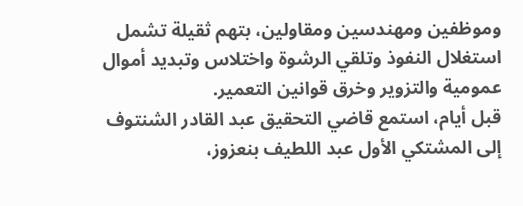وموظفين ومهندسين ومقاولين، بتهم ثقيلة تشمل استغلال النفوذ وتلقي الرشوة واختلاس وتبديد أموال عمومية والتزوير وخرق قوانين التعمير.
قبل أيام، استمع قاضي التحقيق عبد القادر الشنتوف إلى المشتكي الأول عبد اللطيف بنعزوز،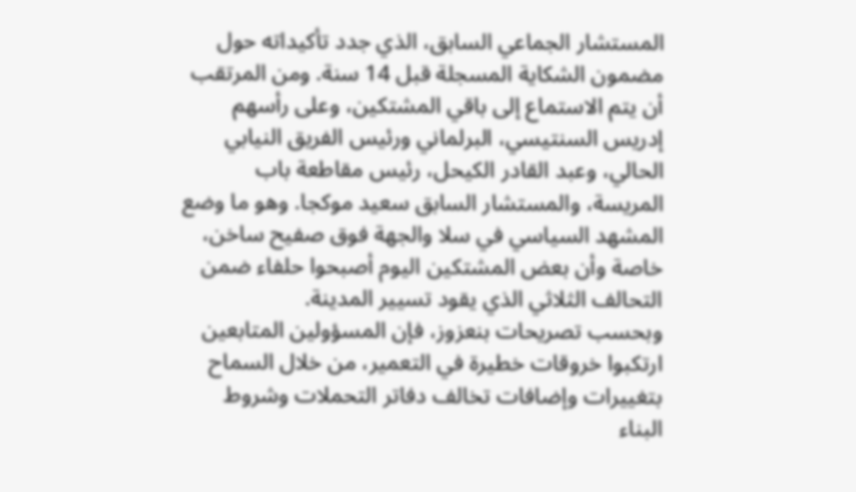المستشار الجماعي السابق، الذي جدد تأكيداته حول مضمون الشكاية المسجلة قبل 14 سنة. ومن المرتقب أن يتم الاستماع إلى باقي المشتكين، وعلى رأسهم إدريس السنتيسي، البرلماني ورئيس الفريق النيابي الحالي، وعبد القادر الكيحل، رئيس مقاطعة باب المريسة، والمستشار السابق سعيد موكجا. وهو ما وضع المشهد السياسي في سلا والجهة فوق صفيح ساخن، خاصة وأن بعض المشتكين اليوم أصبحوا حلفاء ضمن التحالف الثلاثي الذي يقود تسيير المدينة.
وبحسب تصريحات بنعزوز، فإن المسؤولين المتابعين ارتكبوا خروقات خطيرة في التعمير، من خلال السماح بتغييرات وإضافات تخالف دفاتر التحملات وشروط البناء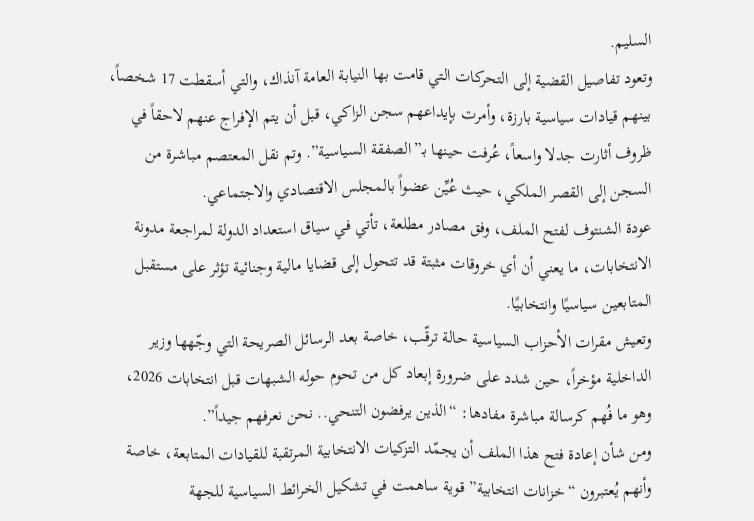السليم.
وتعود تفاصيل القضية إلى التحركات التي قامت بها النيابة العامة آنذاك، والتي أسقطت 17 شخصاً، بينهم قيادات سياسية بارزة، وأمرت بإيداعهم سجن الزاكي، قبل أن يتم الإفراج عنهم لاحقاً في ظروف أثارت جدلا واسعاً، عُرفت حينها بـ”الصفقة السياسية”. وتم نقل المعتصم مباشرة من السجن إلى القصر الملكي، حيث عُيِّن عضواً بالمجلس الاقتصادي والاجتماعي.
عودة الشنتوف لفتح الملف، وفق مصادر مطلعة، تأتي في سياق استعداد الدولة لمراجعة مدونة الانتخابات، ما يعني أن أي خروقات مثبتة قد تتحول إلى قضايا مالية وجنائية تؤثر على مستقبل المتابعين سياسيًا وانتخابيًا.
وتعيش مقرات الأحزاب السياسية حالة ترقّب، خاصة بعد الرسائل الصريحة التي وجّهها وزير الداخلية مؤخراً، حين شدد على ضرورة إبعاد كل من تحوم حوله الشبهات قبل انتخابات 2026، وهو ما فُهم كرسالة مباشرة مفادها: “الذين يرفضون التنحي.. نحن نعرفهم جيداً”.
ومن شأن إعادة فتح هذا الملف أن يجمّد التزكيات الانتخابية المرتقبة للقيادات المتابعة، خاصة وأنهم يُعتبرون “خزانات انتخابية” قوية ساهمت في تشكيل الخرائط السياسية للجهة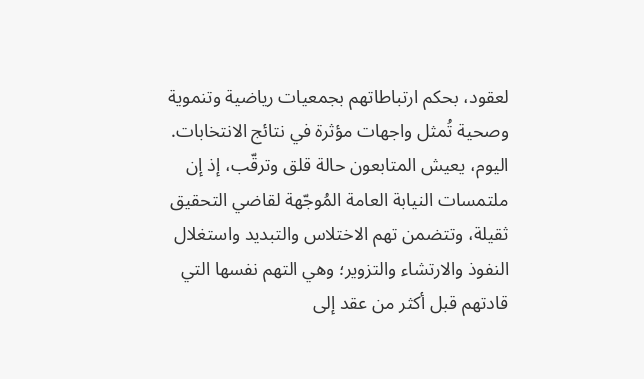لعقود، بحكم ارتباطاتهم بجمعيات رياضية وتنموية وصحية تُمثل واجهات مؤثرة في نتائج الانتخابات.
اليوم، يعيش المتابعون حالة قلق وترقّب، إذ إن ملتمسات النيابة العامة المُوجّهة لقاضي التحقيق ثقيلة، وتتضمن تهم الاختلاس والتبديد واستغلال النفوذ والارتشاء والتزوير؛ وهي التهم نفسها التي قادتهم قبل أكثر من عقد إلى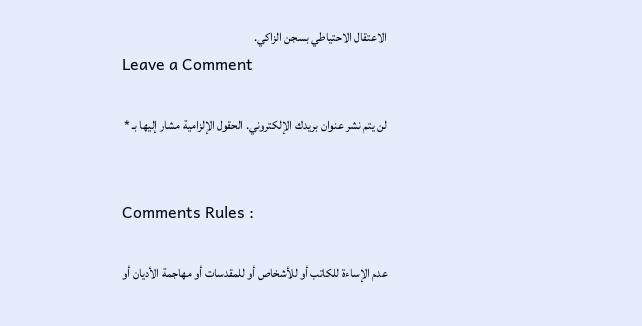الاعتقال الاحتياطي بسجن الزاكي.
Leave a Comment

لن يتم نشر عنوان بريدك الإلكتروني. الحقول الإلزامية مشار إليها بـ *


Comments Rules :

عدم الإساءة للكاتب أو للأشخاص أو للمقدسات أو مهاجمة الأديان أو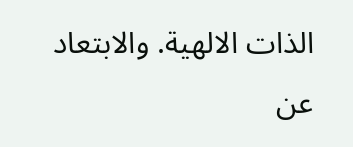الذات الالهية. والابتعاد عن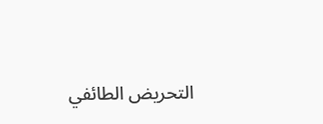التحريض الطائفي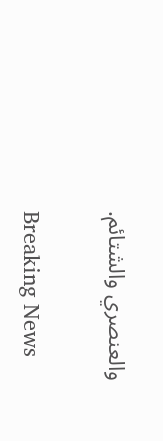والعنصري والشتائم.

Breaking News